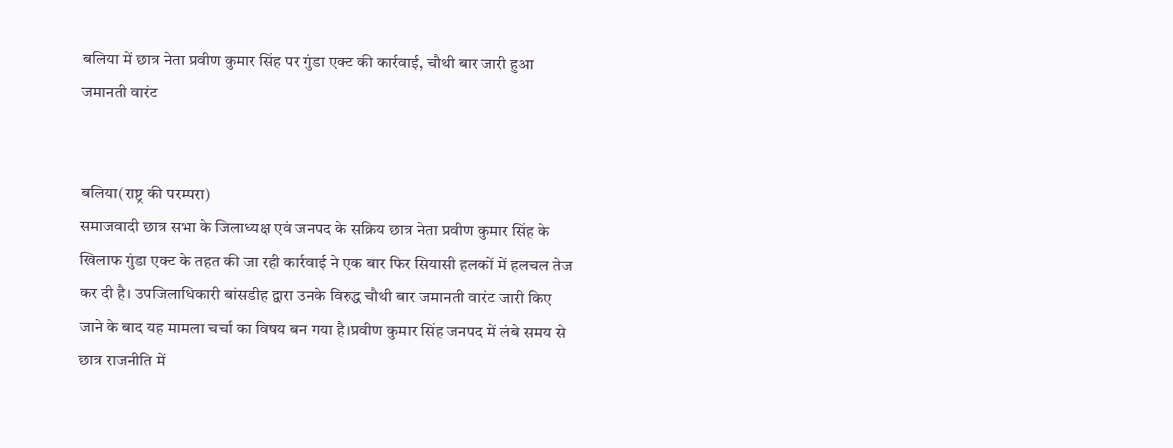बलिया में छात्र नेता प्रवीण कुमार सिंह पर गुंडा एक्ट की कार्रवाई, चौथी बार जारी हुआ जमानती वारंट


बलिया(राष्ट्र की परम्परा)
समाजवादी छात्र सभा के जिलाध्यक्ष एवं जनपद के सक्रिय छात्र नेता प्रवीण कुमार सिंह के खिलाफ गुंडा एक्ट के तहत की जा रही कार्रवाई ने एक बार फिर सियासी हलकों में हलचल तेज कर दी है। उपजिलाधिकारी बांसडीह द्वारा उनके विरुद्ध चौथी बार जमानती वारंट जारी किए जाने के बाद यह मामला चर्चा का विषय बन गया है।प्रवीण कुमार सिंह जनपद में लंबे समय से छात्र राजनीति में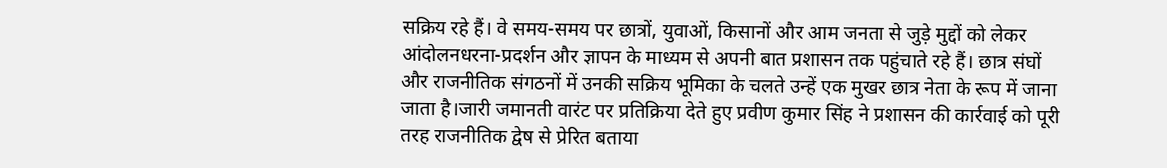सक्रिय रहे हैं। वे समय-समय पर छात्रों, युवाओं, किसानों और आम जनता से जुड़े मुद्दों को लेकर आंदोलनधरना-प्रदर्शन और ज्ञापन के माध्यम से अपनी बात प्रशासन तक पहुंचाते रहे हैं। छात्र संघों और राजनीतिक संगठनों में उनकी सक्रिय भूमिका के चलते उन्हें एक मुखर छात्र नेता के रूप में जाना जाता है।जारी जमानती वारंट पर प्रतिक्रिया देते हुए प्रवीण कुमार सिंह ने प्रशासन की कार्रवाई को पूरी तरह राजनीतिक द्वेष से प्रेरित बताया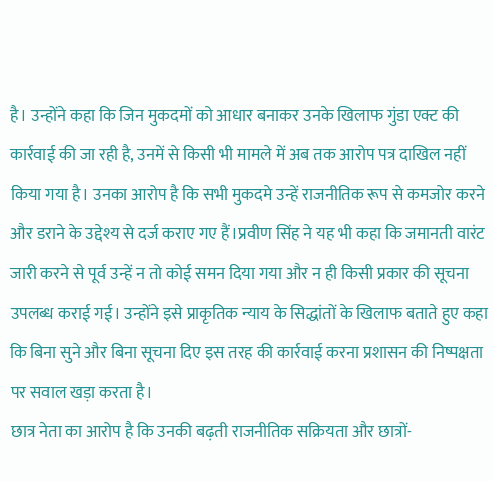है। उन्होंने कहा कि जिन मुकदमों को आधार बनाकर उनके खिलाफ गुंडा एक्ट की कार्रवाई की जा रही है, उनमें से किसी भी मामले में अब तक आरोप पत्र दाखिल नहीं किया गया है। उनका आरोप है कि सभी मुकदमे उन्हें राजनीतिक रूप से कमजोर करने और डराने के उद्देश्य से दर्ज कराए गए हैं।प्रवीण सिंह ने यह भी कहा कि जमानती वारंट जारी करने से पूर्व उन्हें न तो कोई समन दिया गया और न ही किसी प्रकार की सूचना उपलब्ध कराई गई। उन्होंने इसे प्राकृतिक न्याय के सिद्धांतों के खिलाफ बताते हुए कहा कि बिना सुने और बिना सूचना दिए इस तरह की कार्रवाई करना प्रशासन की निष्पक्षता पर सवाल खड़ा करता है।
छात्र नेता का आरोप है कि उनकी बढ़ती राजनीतिक सक्रियता और छात्रों-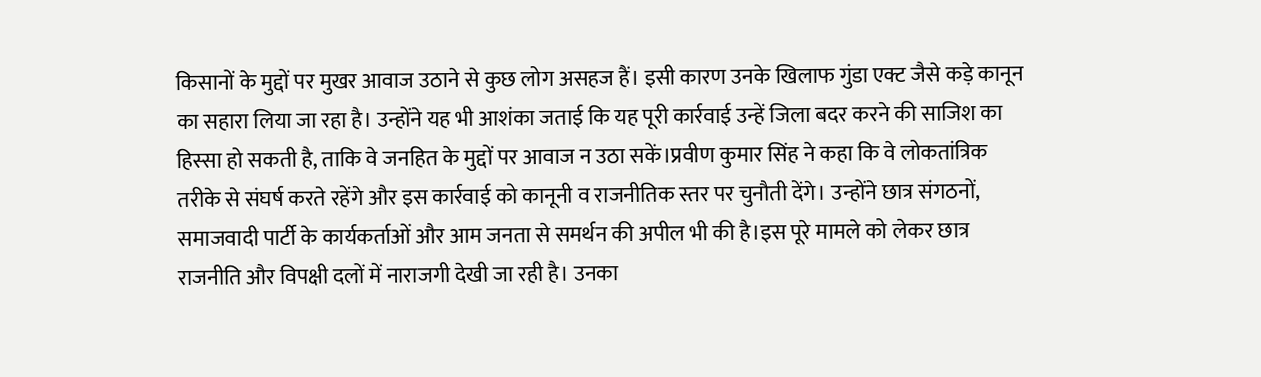किसानों के मुद्दों पर मुखर आवाज उठाने से कुछ लोग असहज हैं। इसी कारण उनके खिलाफ गुंडा एक्ट जैसे कड़े कानून का सहारा लिया जा रहा है। उन्होंने यह भी आशंका जताई कि यह पूरी कार्रवाई उन्हें जिला बदर करने की साजिश का हिस्सा हो सकती है, ताकि वे जनहित के मुद्दों पर आवाज न उठा सकें।प्रवीण कुमार सिंह ने कहा कि वे लोकतांत्रिक तरीके से संघर्ष करते रहेंगे और इस कार्रवाई को कानूनी व राजनीतिक स्तर पर चुनौती देंगे। उन्होंने छात्र संगठनों, समाजवादी पार्टी के कार्यकर्ताओं और आम जनता से समर्थन की अपील भी की है।इस पूरे मामले को लेकर छात्र राजनीति और विपक्षी दलों में नाराजगी देखी जा रही है। उनका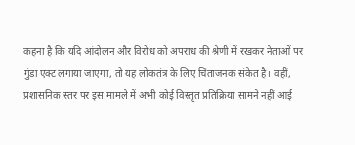कहना है कि यदि आंदोलन और विरोध को अपराध की श्रेणी में रखकर नेताओं पर गुंडा एक्ट लगाया जाएगा, तो यह लोकतंत्र के लिए चिंताजनक संकेत है। वहीं, प्रशासनिक स्तर पर इस मामले में अभी कोई विस्तृत प्रतिक्रिया सामने नहीं आई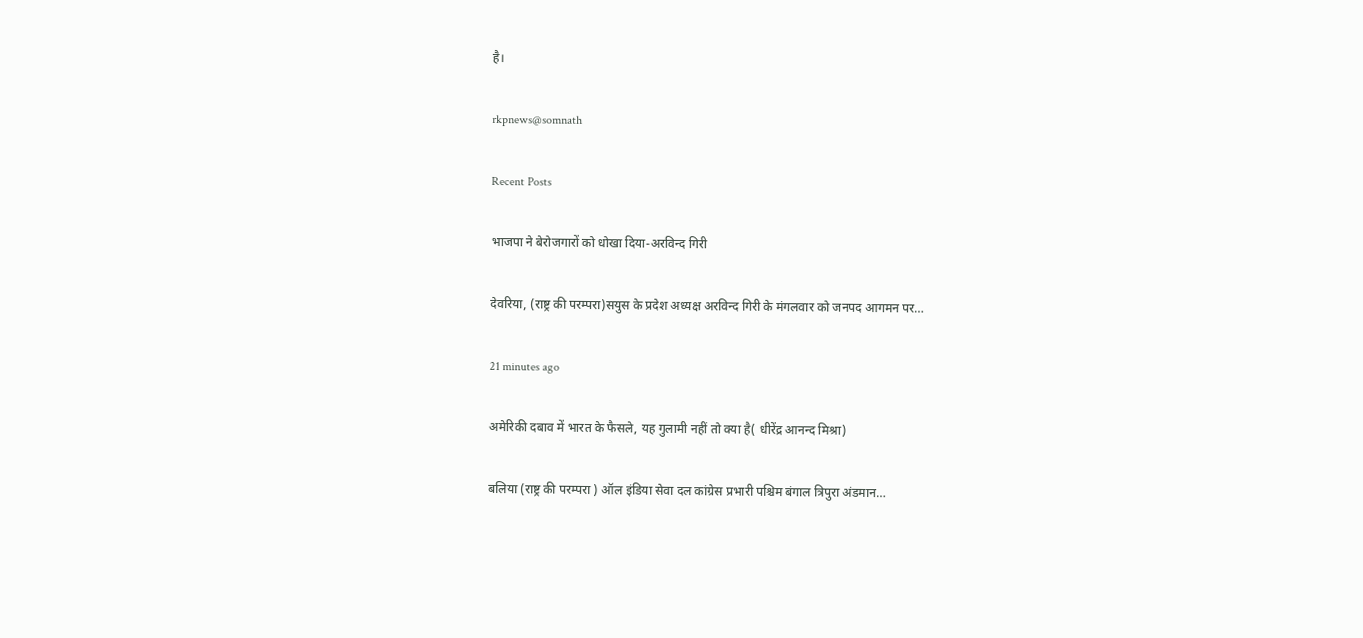है।

rkpnews@somnath

Recent Posts

भाजपा ने बेरोजगारों को धोखा दिया-अरविन्द गिरी

देवरिया, (राष्ट्र की परम्परा)सयुस के प्रदेश अध्यक्ष अरविन्द गिरी के मंगलवार को जनपद आगमन पर…

21 minutes ago

अमेरिकी दबाव में भारत के फैसले, यह गुलामी नहीं तो क्या है( धीरेंद्र आनन्द मिश्रा)

बलिया (राष्ट्र की परम्परा ) ऑल इंडिया सेवा दल कांग्रेस प्रभारी पश्चिम बंगाल त्रिपुरा अंडमान…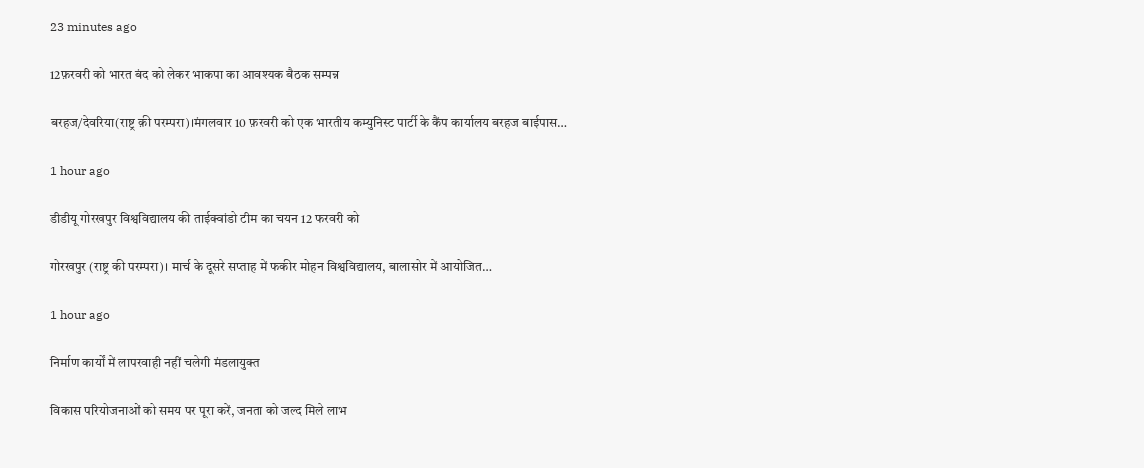23 minutes ago

12फ़रवरी को भारत बंद को लेकर भाकपा का आवश्यक बैठक सम्पन्न

बरहज/देवरिया(राष्ट्र क़ी परम्परा)।मंगलवार 10 फ़रवरी को एक भारतीय कम्युनिस्ट पार्टी के कैंप कार्यालय बरहज बाईपास…

1 hour ago

डीडीयू गोरखपुर विश्वविद्यालय की ताईक्वांडो टीम का चयन 12 फरवरी को

गोरखपुर (राष्ट्र की परम्परा)। मार्च के दूसरे सप्ताह में फकीर मोहन विश्वविद्यालय, बालासोर में आयोजित…

1 hour ago

निर्माण कार्यों में लापरवाही नहीं चलेगी मंडलायुक्त

विकास परियोजनाओं को समय पर पूरा करें, जनता को जल्द मिले लाभ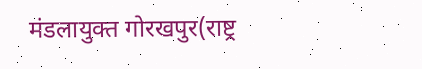मंडलायुक्त गोरखपुर(राष्ट्र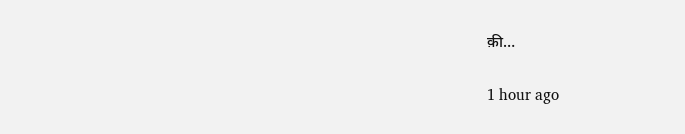क़ी…

1 hour ago